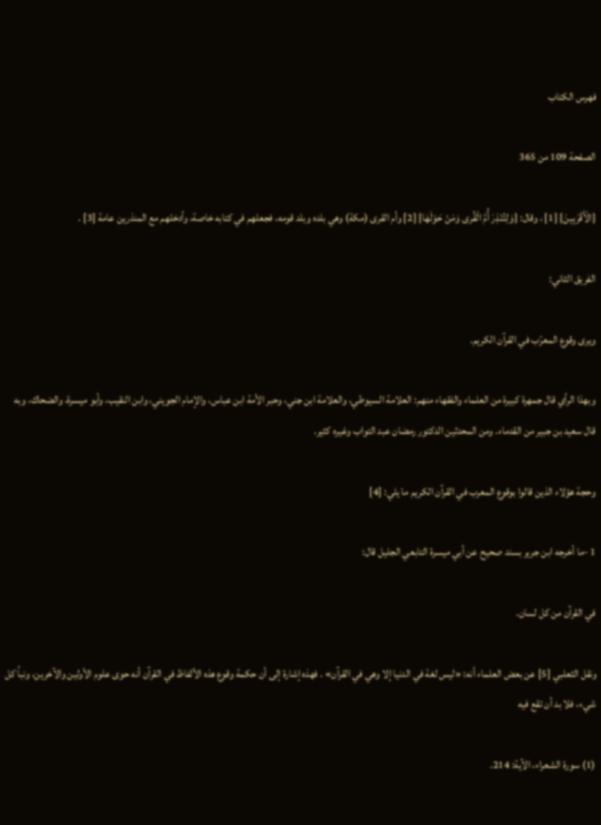فهرس الكتاب

الصفحة 109 من 365

{الْأَقْرَبِينَ} [1] ، وقال: {وَلِتُنْذِرَ أُمَّ الْقُرى وَمَنْ حَوْلَهَا} [2] وأم القرى (مكة) وهي بلده وبلد قومه، فجعلهم في كتابه خاصة، وأدخلهم مع المنذرين عامة [3] .

الفريق الثاني:

ويرى وقوع المعرّب في القرآن الكريم.

وبهذا الرأي قال جمهرة كبيرة من العلماء والفقهاء منهم: العلامة السيوطي، والعلامة ابن جني، وحبر الأمة ابن عباس، والإمام الجويني، وابن النقيب، وأبو ميسرة، والضحاك، وبه قال سعيد بن جبير من القدماء. ومن المحدثين الدكتور رمضان عبد التواب وغيره كثير.

وحجة هؤلاء الذين قالوا بوقوع المعرب في القرآن الكريم ما يلي: [4]

1 -ما أخرجه ابن جرير بسند صحيح عن أبي ميسرة التابعي الجليل قال:

في القرآن من كل لسان.

ونقل الثعلبي [5] عن بعض العلماء أنه: «ليس لغة في الدنيا إلا وهي في القرآن» . فهذه إشارة إلى أن حكمة وقوع هذه الألفاظ في القرآن أنه حوى علوم الأولين والآخرين، ونبأ كل شيء، فلا بد أن تقع فيه

(1) سورة الشعراء، الآية: 214.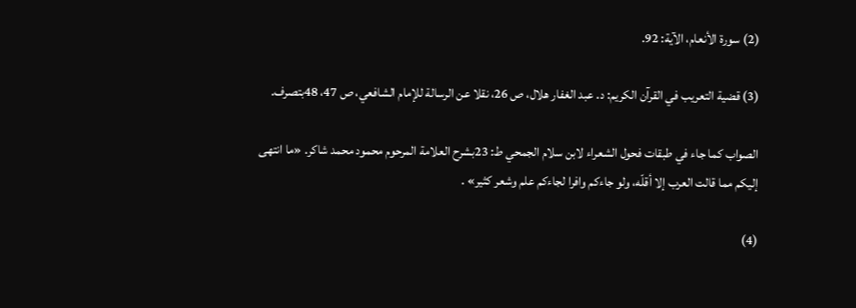(2) سورة الأنعام، الآية: 92.

(3) قضية التعريب في القرآن الكريم: د. عبد الغفار هلال، ص 26، نقلا عن الرسالة للإمام الشافعي، ص 47، 48بتصرف.

الصواب كما جاء في طبقات فحول الشعراء لابن سلام الجمحي ط: 23بشرح العلامة المرحوم محمود محمد شاكر. «ما انتهى إليكم مما قالت العرب إلا أقلّه، ولو جاءكم وافرا لجاءكم علم وشعر كثير» .

(4)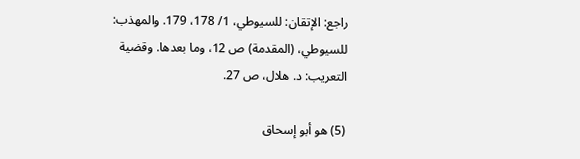راجع: الإتقان: للسيوطي، 1/ 178، 179. والمهذب: للسيوطي، (المقدمة) ص 12، وما بعدها. وقضية التعريب: د. هلال، ص 27.

(5) هو أبو إسحاق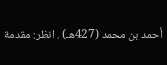أحمد بن محمد (427هـ) . انظر: مقدمة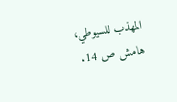المهذب للسيوطي، هامش ص 14.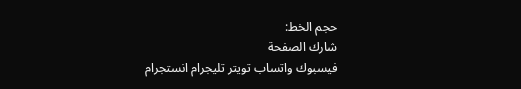حجم الخط:
شارك الصفحة
فيسبوك واتساب تويتر تليجرام انستجرام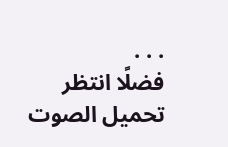. . .
فضلًا انتظر تحميل الصوت